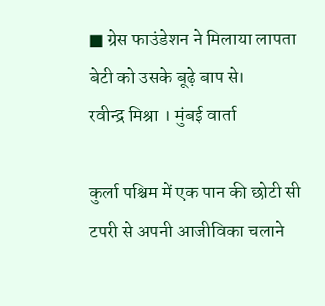■ ग्रेस फाउंडेशन ने मिलाया लापता बेटी को उसके बूढ़े बाप से।
रवीन्द्र मिश्रा । मुंबई वार्ता

कुर्ला पश्चिम में एक पान की छोटी सी टपरी से अपनी आजीविका चलाने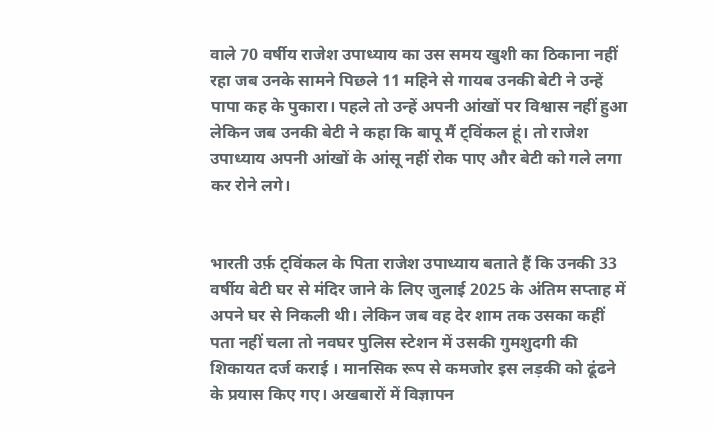वाले 70 वर्षीय राजेश उपाध्याय का उस समय खुशी का ठिकाना नहीं रहा जब उनके सामने पिछले 11 महिने से गायब उनकी बेटी ने उन्हें पापा कह के पुकारा। पहले तो उन्हें अपनी आंखों पर विश्वास नहीं हुआ लेकिन जब उनकी बेटी ने कहा कि बापू मैं ट्विंकल हूं। तो राजेश उपाध्याय अपनी आंखों के आंसू नहीं रोक पाए और बेटी को गले लगा कर रोने लगे।


भारती उर्फ़ ट्विंकल के पिता राजेश उपाध्याय बताते हैं कि उनकी 33 वर्षीय बेटी घर से मंदिर जाने के लिए जुलाई 2025 के अंतिम सप्ताह में अपने घर से निकली थी। लेकिन जब वह देर शाम तक उसका कहीं पता नहीं चला तो नवघर पुलिस स्टेशन में उसकी गुमशुदगी की शिकायत दर्ज कराई । मानसिक रूप से कमजोर इस लड़की को ढूंढने के प्रयास किए गए। अखबारों में विज्ञापन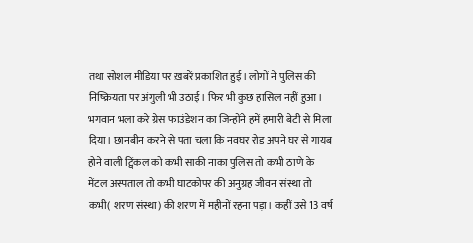तथा सोशल मीडिया पर ख़बरें प्रकाशित हुई। लोगों ने पुलिस की निष्क्रियता पर अंगुली भी उठाई। फिर भी कुछ हासिल नहीं हुआ। भगवान भला करे ग्रेस फाउंडेशन का जिन्होंने हमें हमारी बेटी से मिला दिया। छानबीन करने से पता चला कि नवघर रोड अपने घर से गायब होने वाली ट्विंकल को कभी साकी नाका पुलिस तो कभी ठाणे के मेंटल अस्पताल तो कभी घाटकोपर की अनुग्रह जीवन संस्था तो कभी( शरण संस्था) की शरण में महीनों रहना पड़ा। कहीं उसे 13 वर्ष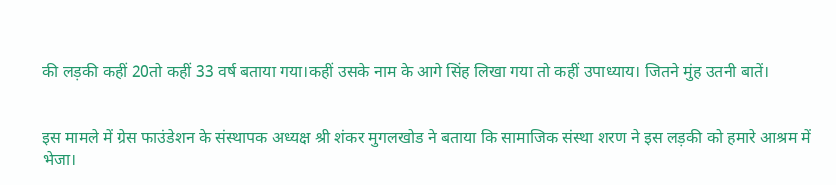की लड़की कहीं 20तो कहीं 33 वर्ष बताया गया।कहीं उसके नाम के आगे सिंह लिखा गया तो कहीं उपाध्याय। जितने मुंह उतनी बातें।


इस मामले में ग्रेस फाउंडेशन के संस्थापक अध्यक्ष श्री शंकर मुगलखोड ने बताया कि सामाजिक संस्था शरण ने इस लड़की को हमारे आश्रम में भेजा।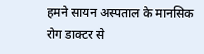हमने सायन अस्पताल के मानसिक रोग डाक्टर से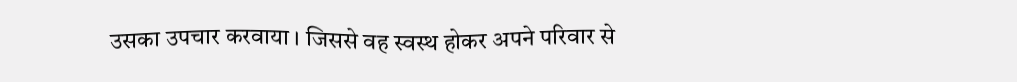उसका उपचार करवाया । जिससे वह स्वस्थ होकर अपने परिवार से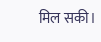मिल सकी।